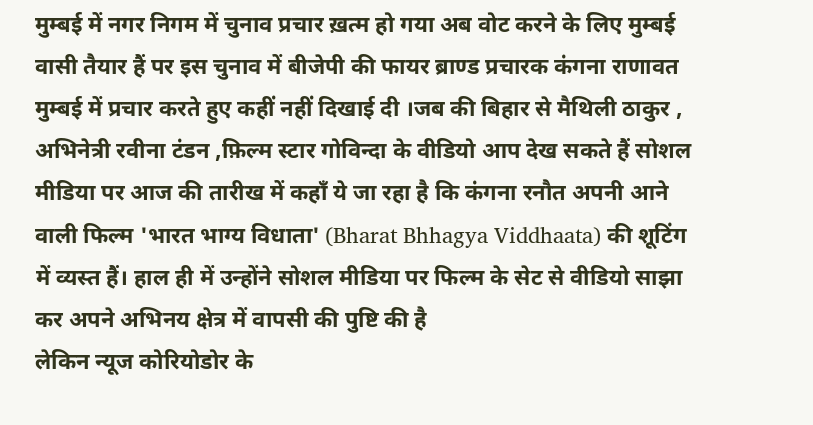मुम्बई में नगर निगम में चुनाव प्रचार ख़त्म हो गया अब वोट करने के लिए मुम्बई वासी तैयार हैं पर इस चुनाव में बीजेपी की फायर ब्राण्ड प्रचारक कंगना राणावत मुम्बई में प्रचार करते हुए कहीं नहीं दिखाई दी ।जब की बिहार से मैथिली ठाकुर , अभिनेत्री रवीना टंडन ,फ़िल्म स्टार गोविन्दा के वीडियो आप देख सकते हैं सोशल मीडिया पर आज की तारीख में कहाँ ये जा रहा है कि कंगना रनौत अपनी आने वाली फिल्म 'भारत भाग्य विधाता' (Bharat Bhhagya Viddhaata) की शूटिंग में व्यस्त हैं। हाल ही में उन्होंने सोशल मीडिया पर फिल्म के सेट से वीडियो साझा कर अपने अभिनय क्षेत्र में वापसी की पुष्टि की है
लेकिन न्यूज कोरियोडोर के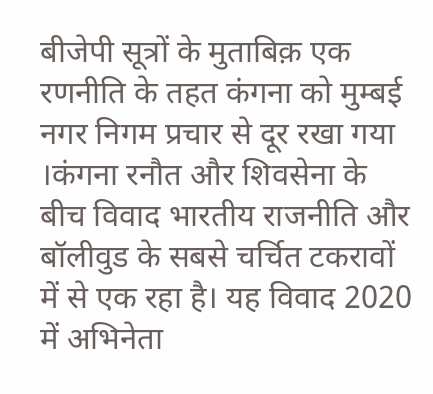बीजेपी सूत्रों के मुताबिक़ एक रणनीति के तहत कंगना को मुम्बई नगर निगम प्रचार से दूर रखा गया ।कंगना रनौत और शिवसेना के बीच विवाद भारतीय राजनीति और बॉलीवुड के सबसे चर्चित टकरावों में से एक रहा है। यह विवाद 2020 में अभिनेता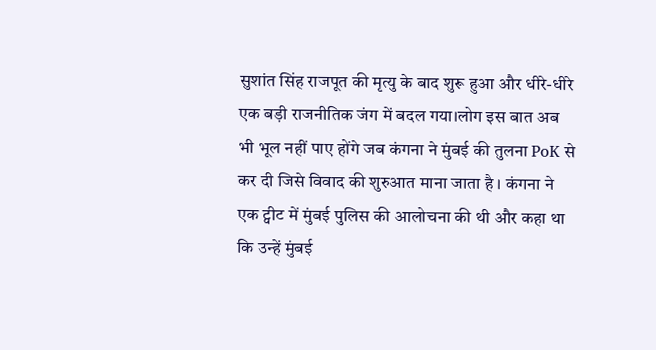सुशांत सिंह राजपूत की मृत्यु के बाद शुरू हुआ और धीरे-धीरे एक बड़ी राजनीतिक जंग में बदल गया।लोग इस बात अब भी भूल नहीं पाए होंगे जब कंगना ने मुंबई की तुलना PoK से कर दी जिसे विवाद की शुरुआत माना जाता है । कंगना ने एक ट्वीट में मुंबई पुलिस की आलोचना की थी और कहा था कि उन्हें मुंबई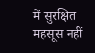में सुरक्षित महसूस नहीं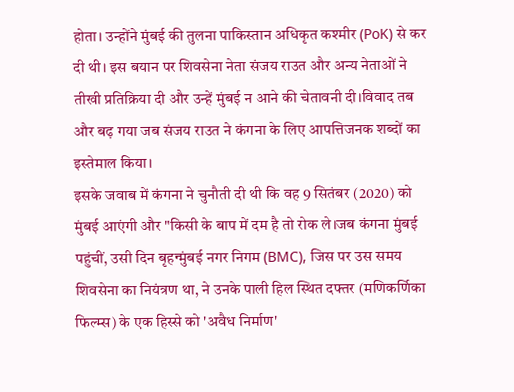होता। उन्होंने मुंबई की तुलना पाकिस्तान अधिकृत कश्मीर (PoK) से कर दी थी। इस बयान पर शिवसेना नेता संजय राउत और अन्य नेताओं ने तीखी प्रतिक्रिया दी और उन्हें मुंबई न आने की चेतावनी दी।विवाद तब और बढ़ गया जब संजय राउत ने कंगना के लिए आपत्तिजनक शब्दों का इस्तेमाल किया।
इसके जवाब में कंगना ने चुनौती दी थी कि वह 9 सितंबर (2020) को मुंबई आएंगी और "किसी के बाप में दम है तो रोक ले।जब कंगना मुंबई पहुंचीं, उसी दिन बृहन्मुंबई नगर निगम (BMC), जिस पर उस समय शिवसेना का नियंत्रण था, ने उनके पाली हिल स्थित दफ्तर (मणिकर्णिका फिल्म्स) के एक हिस्से को 'अवैध निर्माण'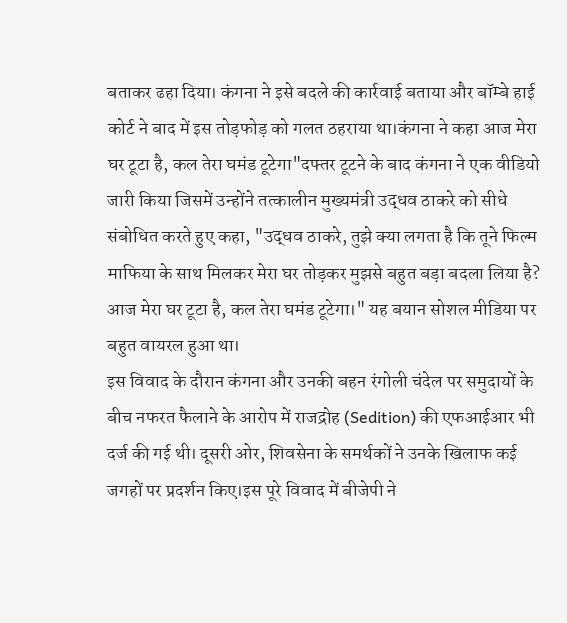बताकर ढहा दिया। कंगना ने इसे बदले की कार्रवाई बताया और बॉम्बे हाई कोर्ट ने बाद में इस तोड़फोड़ को गलत ठहराया था।कंगना ने कहा आज मेरा घर टूटा है, कल तेरा घमंड टूटेगा"दफ्तर टूटने के बाद कंगना ने एक वीडियो जारी किया जिसमें उन्होंने तत्कालीन मुख्यमंत्री उद्धव ठाकरे को सीधे संबोधित करते हुए कहा, "उद्धव ठाकरे, तुझे क्या लगता है कि तूने फिल्म माफिया के साथ मिलकर मेरा घर तोड़कर मुझसे बहुत बड़ा बदला लिया है? आज मेरा घर टूटा है, कल तेरा घमंड टूटेगा।" यह बयान सोशल मीडिया पर बहुत वायरल हुआ था।
इस विवाद के दौरान कंगना और उनकी बहन रंगोली चंदेल पर समुदायों के बीच नफरत फैलाने के आरोप में राजद्रोह (Sedition) की एफआईआर भी दर्ज की गई थी। दूसरी ओर, शिवसेना के समर्थकों ने उनके खिलाफ कई जगहों पर प्रदर्शन किए।इस पूरे विवाद में बीजेपी ने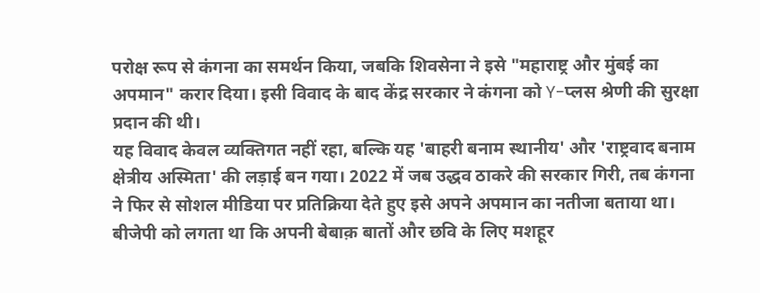परोक्ष रूप से कंगना का समर्थन किया, जबकि शिवसेना ने इसे "महाराष्ट्र और मुंबई का अपमान" करार दिया। इसी विवाद के बाद केंद्र सरकार ने कंगना को Y-प्लस श्रेणी की सुरक्षा प्रदान की थी।
यह विवाद केवल व्यक्तिगत नहीं रहा, बल्कि यह 'बाहरी बनाम स्थानीय' और 'राष्ट्रवाद बनाम क्षेत्रीय अस्मिता' की लड़ाई बन गया। 2022 में जब उद्धव ठाकरे की सरकार गिरी, तब कंगना ने फिर से सोशल मीडिया पर प्रतिक्रिया देते हुए इसे अपने अपमान का नतीजा बताया था। बीजेपी को लगता था कि अपनी बेबाक़ बातों और छवि के लिए मशहूर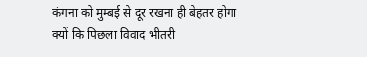कंगना को मुम्बई से दूर रखना ही बेहतर होगा क्यों कि पिछला विवाद भीतरी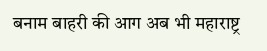बनाम बाहरी की आग अब भी महाराष्ट्र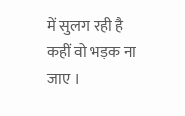में सुलग रही है कहीं वो भड़क ना जाए ।